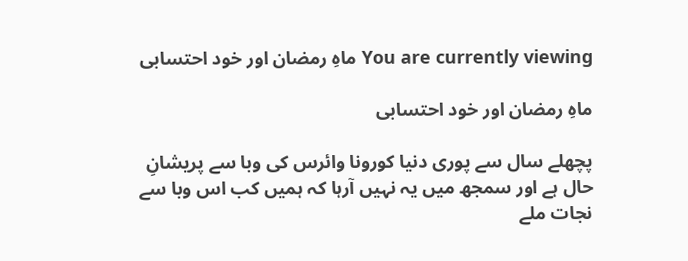You are currently viewing ماہِ رمضان اور خود احتسابی

ماہِ رمضان اور خود احتسابی

پچھلے سال سے پوری دنیا کورونا وائرس کی وبا سے پریشانِ حال ہے اور سمجھ میں یہ نہیں آرہا کہ ہمیں کب اس وبا سے نجات ملے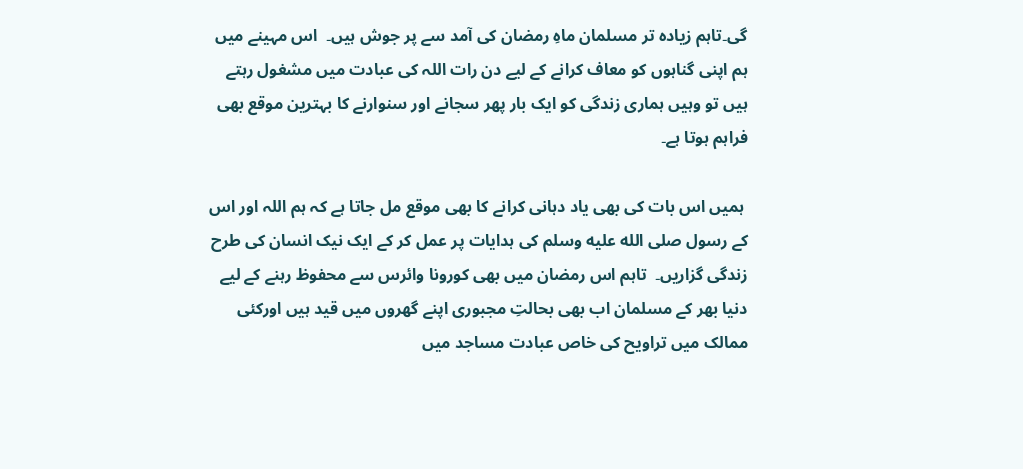گی۔تاہم زیادہ تر مسلمان ماہِ رمضان کی آمد سے پر جوش ہیں۔  اس مہینے میں  ہم اپنی گناہوں کو معاف کرانے کے لیے دن رات اللہ کی عبادت میں مشغول رہتے ہیں تو وہیں ہماری زندگی کو ایک بار پھر سجانے اور سنوارنے کا بہترین موقع بھی فراہم ہوتا ہے۔

 ہمیں اس بات کی بھی یاد دہانی کرانے کا بھی موقع مل جاتا ہے کہ ہم اللہ اور اس کے رسول صلى الله عليه وسلم کی ہدایات پر عمل کر کے ایک نیک انسان کی طرح زندگی گزاریں۔  تاہم اس رمضان میں بھی کورونا وائرس سے محفوظ رہنے کے لیے دنیا بھر کے مسلمان اب بھی بحالتِ مجبوری اپنے گھروں میں قید ہیں اورکئی ممالک میں تراویح کی خاص عبادت مساجد میں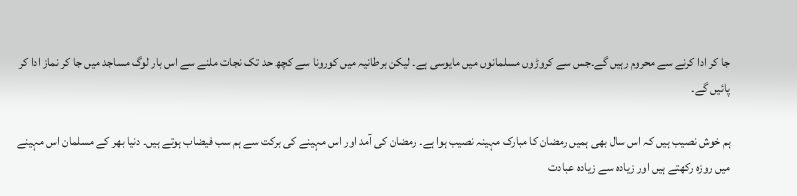جا کر ادا کرنے سے محروم رہیں گے۔جس سے کروڑوں مسلمانوں میں مایوسی ہے۔ لیکن برطانیہ میں کورونا سے کچھ حد تک نجات ملنے سے اس بار لوگ مساجد میں جا کر نماز ادا کر پائیں گے۔

ہم خوش نصیب ہیں کہ اس سال بھی ہمیں رمضان کا مبارک مہینہ نصیب ہوا ہے۔ رمضان کی آمد اور اس مہینے کی برکت سے ہم سب فیضاب ہوتے ہیں۔ دنیا بھر کے مسلمان اس مہینے میں روزہ رکھتے ہیں اور زیادہ سے زیادہ عبادت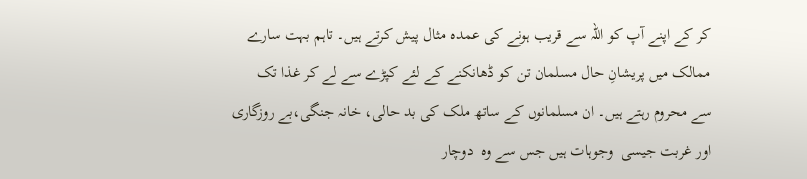کر کے اپنے آپ کو اللہ سے قریب ہونے کی عمدہ مثال پیش کرتے ہیں۔ تاہم بہت سارے ممالک میں پریشانِ حال مسلمان تن کو ڈھانکنے کے لئے کپڑے سے لے کر غذا تک  سے محروم رہتے ہیں۔ ان مسلمانوں کے ساتھ ملک کی بد حالی، خانہ جنگی،بے روزگاری اور غربت جیسی  وجوہات ہیں جس سے وہ  دوچار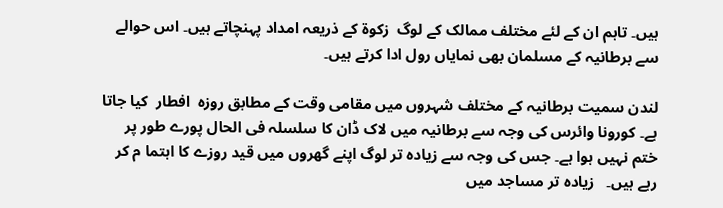ہیں۔ تاہم ان کے لئے مختلف ممالک کے لوگ  زکوۃ کے ذریعہ امداد پہنچاتے ہیں۔ اس حوالے سے برطانیہ کے مسلمان بھی نمایاں رول ادا کرتے ہیں۔

لندن سمیت برطانیہ کے مختلف شہروں میں مقامی وقت کے مطابق روزہ  افطار  کیا جاتا ہے۔ کورونا وائرس کی وجہ سے برطانیہ میں لاک ڈان کا سلسلہ فی الحال پورے طور پر ختم نہیں ہوا ہے۔ جس کی وجہ سے زیادہ تر لوگ اپنے گھروں میں قید روزے کا اہتما م کر رہے ہیں۔   زیادہ تر مساجد میں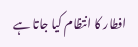افطار کا انتظام کیا جاتا ہے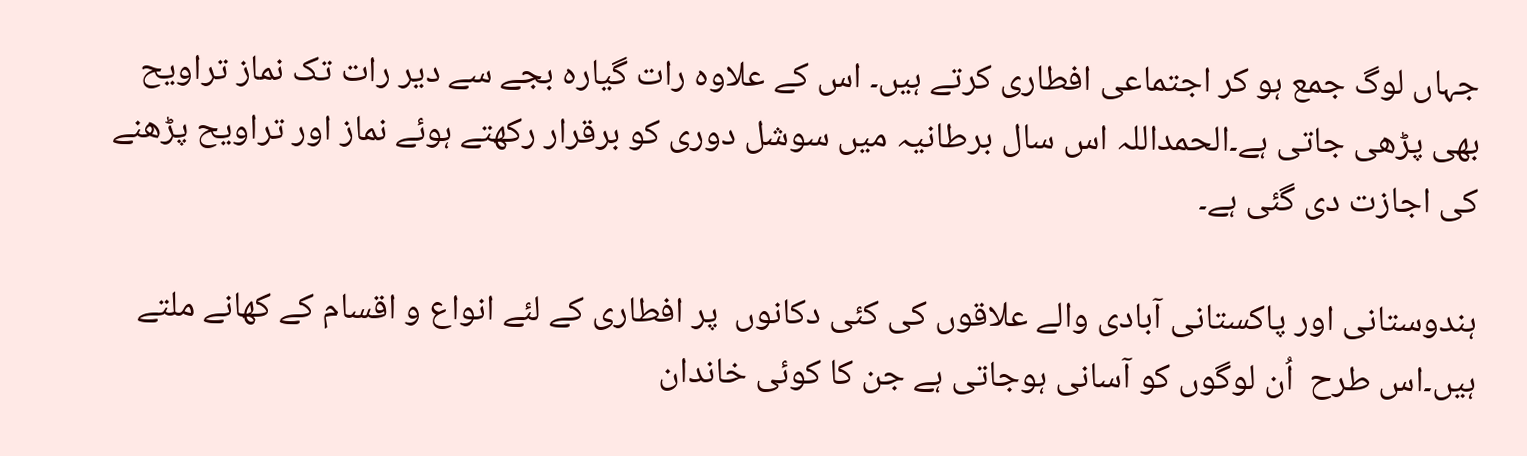جہاں لوگ جمع ہو کر اجتماعی افطاری کرتے ہیں۔ اس کے علاوہ رات گیارہ بجے سے دیر رات تک نماز تراویح بھی پڑھی جاتی ہے۔الحمداللہ اس سال برطانیہ میں سوشل دوری کو برقرار رکھتے ہوئے نماز اور تراویح پڑھنے کی اجازت دی گئی ہے۔

ہندوستانی اور پاکستانی آبادی والے علاقوں کی کئی دکانوں  پر افطاری کے لئے انواع و اقسام کے کھانے ملتے ہیں۔اس طرح  اُن لوگوں کو آسانی ہوجاتی ہے جن کا کوئی خاندان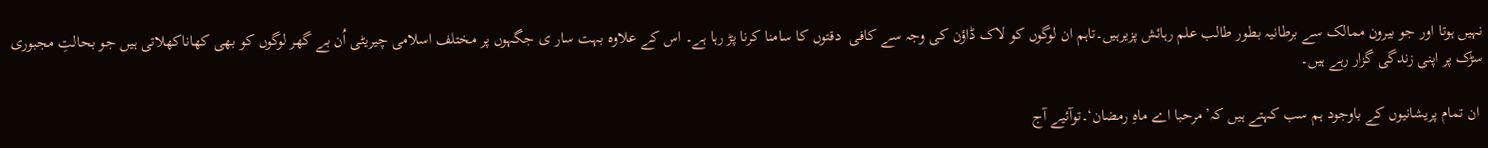نہیں ہوتا اور جو بیرون ممالک سے برطانیہ بطور طالب علم رہائش پزیرہیں۔تاہم ان لوگوں کو لاک ڈاؤن کی وجہ سے کافی  دقتوں کا سامنا کرنا پڑ رہا ہے۔ اس کے علاوہ بہت سار ی جگہوں پر مختلف اسلامی چیریٹی اُن بے گھر لوگوں کو بھی کھاناکھلاتی ہیں جو بحالتِ مجبوری  سڑک پر اپنی زندگی گزار رہے ہیں۔

 ان تمام پریشانیوں کے باوجود ہم سب کہتے ہیں کہ’مرحبا اے ماہِ رمضان‘۔توآئیے آج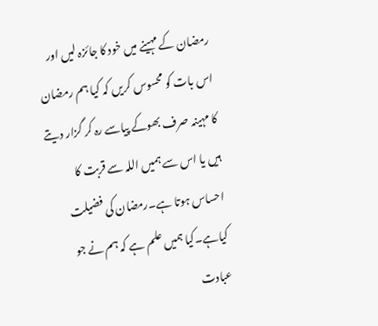رمضان کے مہینے میں خود کا جائزہ لیں اور اس بات کو محسوس کریں کہ کیا ہم رمضان کا مہینہ صرف بھوکے پیاسے رہ کر گزار دیتے ہیں یا اس سے ہمیں اللہ سے قربت کا احساس ہوتا ہے۔رمضان کی فضیلت کیاہے۔کیا ہمیں علم ہے کہ ہم نے جو عبادت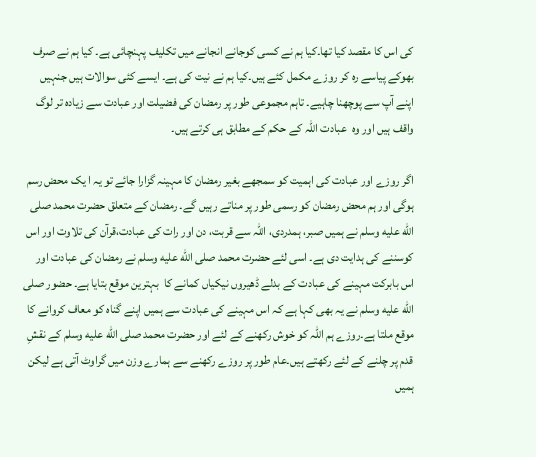کی اس کا مقصد کیا تھا۔کیا ہم نے کسی کوجانے انجانے میں تکلیف پہنچائی ہے۔ کیا ہم نے صرف بھوکے پیاسے رہ کر روزے مکمل کئے ہیں۔کیا ہم نے نیت کی ہے۔ ایسے کئی سوالات ہیں جنہیں اپنے آپ سے پوچھنا چاہیے۔ تاہم مجموعی طور پر رمضان کی فضیلت اور عبادت سے زیادہ تر لوگ واقف ہیں اور وہ  عبادت اللہ کے حکم کے مطابق ہی کرتے ہیں۔

اگر روزے اور عبادت کی اہمیت کو سمجھے بغیر رمضان کا مہینہ گزارا جائے تو یہ ا یک محض رسم ہوگی اور ہم محض رمضان کو رسمی طور پر مناتے رہیں گے۔ رمضان کے متعلق حضرت محمد صلى الله عليه وسلم نے ہمیں صبر، ہمدردی، اللہ سے قربت، دن اور رات کی عبادت،قرآن کی تلاوت اور اس کوسننے کی ہدایت دی ہے۔ اسی لئے حضرت محمد صلى الله عليه وسلم نے رمضان کی عبادت اور اس بابرکت مہینے کی عبادت کے بدلے ڈھیروں نیکیاں کمانے کا  بہترین موقع بتایا ہے۔ حضور صلى الله عليه وسلم نے یہ بھی کہا ہے کہ اس مہینے کی عبادت سے ہمیں اپنے گناہ کو معاف کروانے کا موقع ملتا ہے۔روزے ہم اللہ کو خوش رکھنے کے لئے اور حضرت محمد صلى الله عليه وسلم کے نقشِ قدم پر چلنے کے لئے رکھتے ہیں۔عام طور پر روزے رکھنے سے ہمارے وزن میں گراوٹ آتی ہے لیکن ہمیں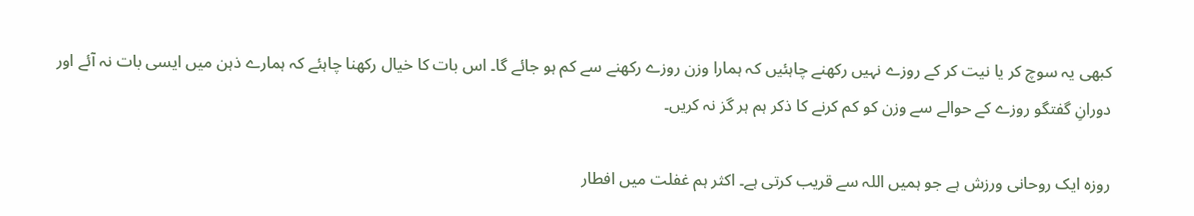کبھی یہ سوچ کر یا نیت کر کے روزے نہیں رکھنے چاہئیں کہ ہمارا وزن روزے رکھنے سے کم ہو جائے گا۔ اس بات کا خیال رکھنا چاہئے کہ ہمارے ذہن میں ایسی بات نہ آئے اور دورانِ گفتگو روزے کے حوالے سے وزن کو کم کرنے کا ذکر ہم ہر گز نہ کریں۔

روزہ ایک روحانی ورزش ہے جو ہمیں اللہ سے قریب کرتی ہے۔ اکثر ہم غفلت میں افطار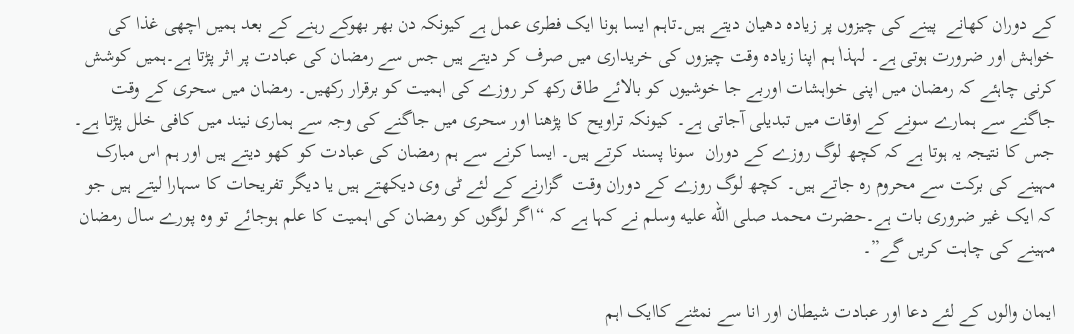کے دوران کھانے  پینے کی چیزوں پر زیادہ دھیان دیتے ہیں۔تاہم ایسا ہونا ایک فطری عمل ہے کیونکہ دن بھر بھوکے رہنے کے بعد ہمیں اچھی غذا کی خواہش اور ضرورت ہوتی ہے۔ لہذاٰ ہم اپنا زیادہ وقت چیزوں کی خریداری میں صرف کر دیتے ہیں جس سے رمضان کی عبادت پر اثر پڑتا ہے۔ہمیں کوشش کرنی چاہئے کہ رمضان میں اپنی خواہشات اوربے جا خوشیوں کو بالائے طاق رکھ کر روزے کی اہمیت کو برقرار رکھیں۔ رمضان میں سحری کے وقت جاگنے سے ہمارے سونے کے اوقات میں تبدیلی آجاتی ہے۔ کیونکہ تراویح کا پڑھنا اور سحری میں جاگنے کی وجہ سے ہماری نیند میں کافی خلل پڑتا ہے۔ جس کا نتیجہ یہ ہوتا ہے کہ کچھ لوگ روزے کے دوران  سونا پسند کرتے ہیں۔ ایسا کرنے سے ہم رمضان کی عبادت کو کھو دیتے ہیں اور ہم اس مبارک مہینے کی برکت سے محروم رہ جاتے ہیں۔ کچھ لوگ روزے کے دوران وقت  گزارنے کے لئے ٹی وی دیکھتے ہیں یا دیگر تفریحات کا سہارا لیتے ہیں جو کہ ایک غیر ضروری بات ہے۔حضرت محمد صلى الله عليه وسلم نے کہا ہے کہ “اگر لوگوں کو رمضان کی اہمیت کا علم ہوجائے تو وہ پورے سال رمضان مہینے کی چاہت کریں گے”۔

ایمان والوں کے لئے دعا اور عبادت شیطان اور انا سے نمٹنے کاایک اہم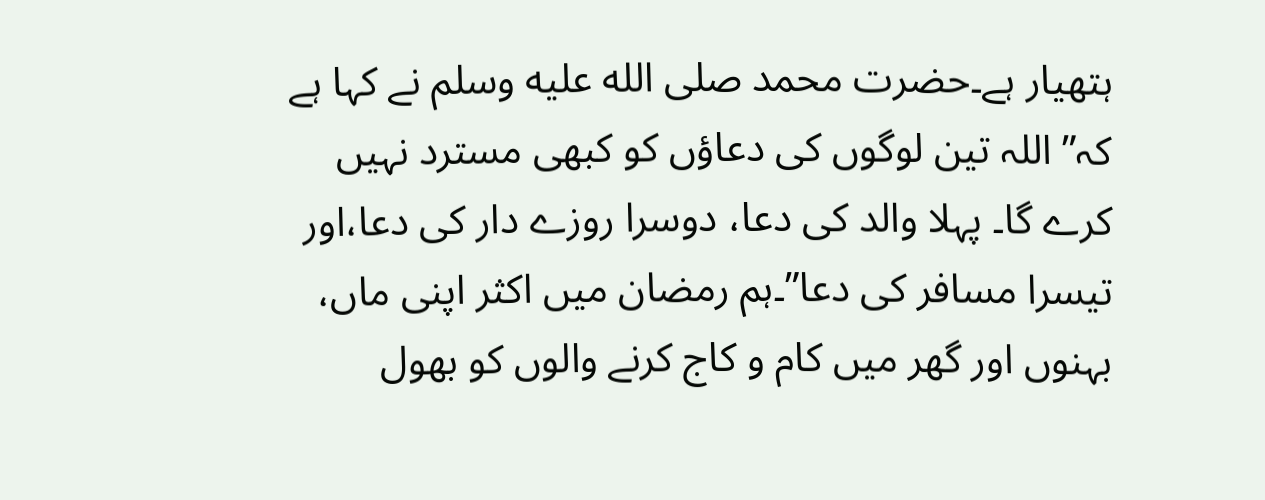ہتھیار ہے۔حضرت محمد صلى الله عليه وسلم نے کہا ہے کہ” اللہ تین لوگوں کی دعاؤں کو کبھی مسترد نہیں کرے گا۔ پہلا والد کی دعا، دوسرا روزے دار کی دعا،اور تیسرا مسافر کی دعا”۔ہم رمضان میں اکثر اپنی ماں، بہنوں اور گھر میں کام و کاج کرنے والوں کو بھول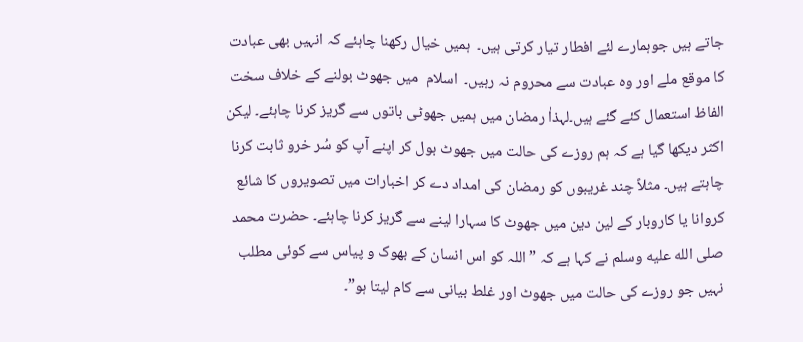جاتے ہیں جوہمارے لئے افطار تیار کرتی ہیں۔  ہمیں خیال رکھنا چاہئے کہ انہیں بھی عبادت کا موقع ملے اور وہ عبادت سے محروم نہ رہیں۔  اسلام  میں جھوٹ بولنے کے خلاف سخت الفاظ استعمال کئے گئے ہیں۔لہذاٰ رمضان میں ہمیں جھوٹی باتوں سے گریز کرنا چاہئے۔ لیکن اکثر دیکھا گیا ہے کہ ہم روزے کی حالت میں جھوٹ بول کر اپنے آپ کو سُر خرو ثابت کرنا چاہتے ہیں۔ مثلاً چند غریبوں کو رمضان کی امداد دے کر اخبارات میں تصویروں کا شائع کروانا یا کاروبار کے لین دین میں جھوٹ کا سہارا لینے سے گریز کرنا چاہئے۔ حضرت محمد صلى الله عليه وسلم نے کہا ہے کہ ” اللہ کو اس انسان کے بھوک و پیاس سے کوئی مطلب نہیں جو روزے کی حالت میں جھوٹ اور غلط بیانی سے کام لیتا ہو”۔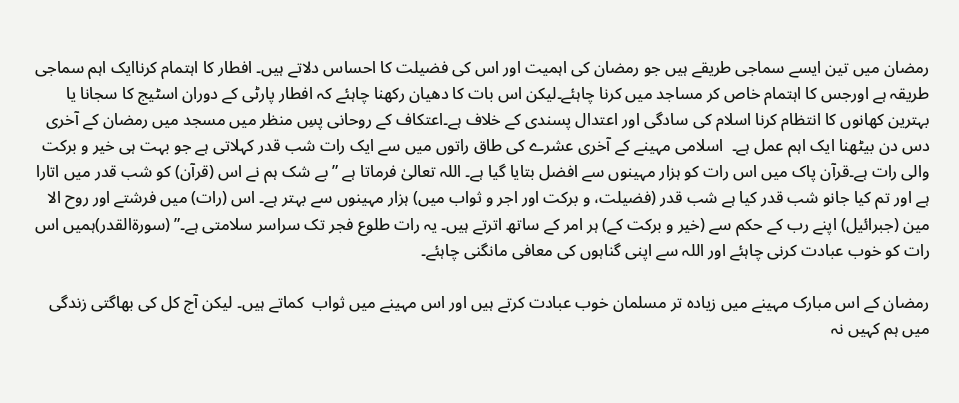رمضان میں تین ایسے سماجی طریقے ہیں جو رمضان کی اہمیت اور اس کی فضیلت کا احساس دلاتے ہیں۔ افطار کا اہتمام کرناایک اہم سماجی طریقہ ہے اورجس کا اہتمام خاص کر مساجد میں کرنا چاہئے۔لیکن اس بات کا دھیان رکھنا چاہئے کہ افطار پارٹی کے دوران اسٹیج کا سجانا یا بہترین کھانوں کا انتظام کرنا اسلام کی سادگی اور اعتدال پسندی کے خلاف ہے۔اعتکاف کے روحانی پسِ منظر میں مسجد میں رمضان کے آخری دس دن بیٹھنا ایک اہم عمل ہے۔  اسلامی مہینے کے آخری عشرے کی طاق راتوں میں سے ایک رات شب قدر کہلاتی ہے جو بہت ہی خیر و برکت والی رات ہے۔قرآن پاک میں اس رات کو ہزار مہینوں سے افضل بتایا گیا ہے۔ اللہ تعالیٰ فرماتا ہے ” بے شک ہم نے اس (قرآن) کو شب قدر میں اتارا ہے اور تم کیا جانو شب قدر کیا ہے شب قدر (فضیلت، و برکت اور اجر و ثواب میں) ہزار مہینوں سے بہتر ہے۔ اس (رات) میں فرشتے اور روح الا مین (جبرائیل) اپنے رب کے حکم سے (خیر و برکت کے) ہر امر کے ساتھ اترتے ہیں۔ یہ رات طلوع فجر تک سراسر سلامتی ہے۔” (سورۃالقدر)ہمیں اس رات کو خوب عبادت کرنی چاہئے اور اللہ سے اپنی گناہوں کی معافی مانگنی چاہئے۔

رمضان کے اس مبارک مہینے میں زیادہ تر مسلمان خوب عبادت کرتے ہیں اور اس مہینے میں ثواب  کماتے ہیں۔ لیکن آج کل کی بھاگتی زندگی میں ہم کہیں نہ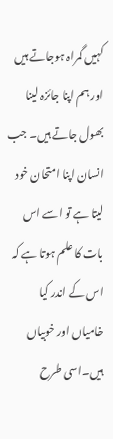کہیں گمراہ ہوجاتے ہیں اور ہم اپنا جائزہ لینا بھول جاتے ہیں۔ جب انسان اپنا امتحان خود لیتا ہے تو اسے اس بات کا علم ہوتا ہے کہ اس کے اندر کیا خامیاں اور خوبیاں ہیں۔اسی طرح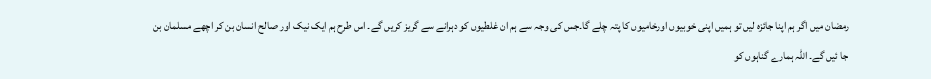رمضان میں اگر ہم اپنا جائزہ لیں تو ہمیں اپنی خوبیوں اورخامیوں کا پتہ چلے گا۔جس کی وجہ سے ہم ان غلطیوں کو دہرانے سے گریز کریں گے۔ اس طرح ہم ایک نیک اور صالح انسان بن کر اچھے مسلمان بن جا ئیں گے۔ اللہ ہمارے گناہوں کو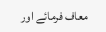معاف فرمائے اور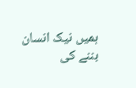ہمیں نیک انسان بننے کی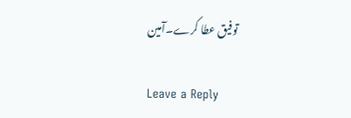توفیق عطا کرے۔آمین

Leave a Reply